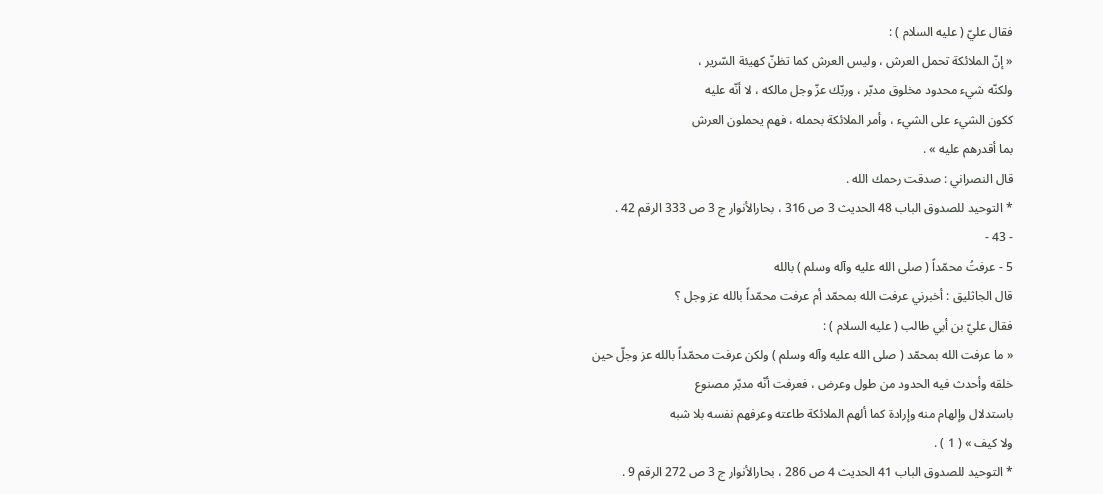فقال عليّ ( عليه السلام ) :
« إنّ الملائكة تحمل العرش ، وليس العرش كما تظنّ كهيئة السّرير ،
ولكنّه شيء محدود مخلوق مدبّر ، وربّك عزّ وجل مالكه ، لا أنّه عليه
ككون الشيء على الشيء ، وأمر الملائكة بحمله ، فهم يحملون العرش
بما أقدرهم عليه » .
قال النصراني : صدقت رحمك الله .
* التوحيد للصدوق الباب 48 الحديث 3 ص 316 ، بحارالأنوار ج 3 ص 333 الرقم 42 .
- 43 -
5 - عرفتُ محمّداً ( صلى الله عليه وآله وسلم ) بالله
قال الجاثليق : أخبرني عرفت الله بمحمّد أم عرفت محمّداً بالله عز وجل ؟
فقال عليّ بن أبي طالب ( عليه السلام ) :
« ما عرفت الله بمحمّد ( صلى الله عليه وآله وسلم ) ولكن عرفت محمّداً بالله عز وجلّ حين
خلقه وأحدث فيه الحدود من طول وعرض ، فعرفت أنّه مدبّر مصنوع
باستدلال وإلهام منه وإرادة كما ألهم الملائكة طاعته وعرفهم نفسه بلا شبه
ولا كيف » ( 1 ) .
* التوحيد للصدوق الباب 41 الحديث 4 ص 286 ، بحارالأنوار ج 3 ص 272 الرقم 9 .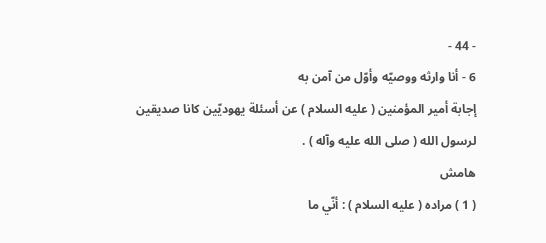- 44 -
6 - أنا وارثه ووصيّه وأوّل من آمن به
إجابة أمير المؤمنين ( عليه السلام ) عن أسئلة يهوديّين كانا صديقين لرسول الله ( صلى الله عليه وآله ) .
هامش
( 1 ) مراده ( عليه السلام ) : أنّي ما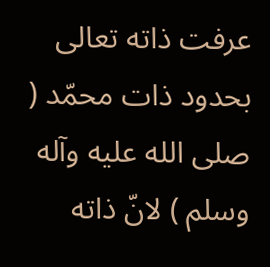عرفت ذاته تعالى بحدود ذات محمّد ( صلى الله عليه وآله وسلم ) لانّ ذاته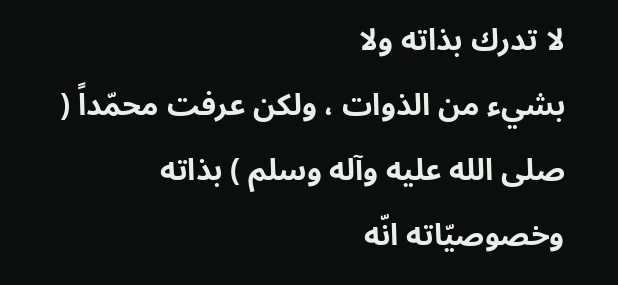لا تدرك بذاته ولا
بشيء من الذوات ، ولكن عرفت محمّداً ( صلى الله عليه وآله وسلم ) بذاته وخصوصيّاته انّه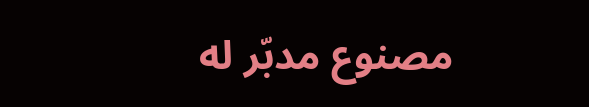مصنوع مدبّر له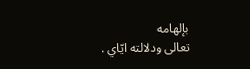بإلهامه
تعالى ودلالته ايّاي .